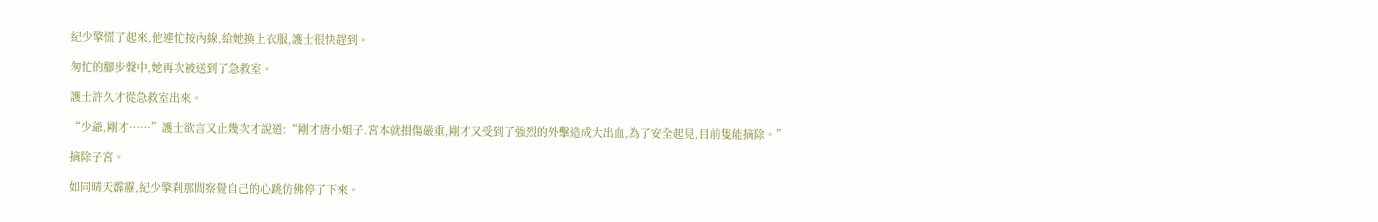紀少擎慌了起來,他連忙按內線,給她換上衣服,護士很快趕到。

匆忙的腳步聲中,她再次被送到了急救室。

護士許久才從急救室出來。

“少爺,剛才……”護士欲言又止幾次才說道:“剛才唐小姐子.宮本就損傷嚴重,剛才又受到了強烈的外擊造成大出血,為了安全起見,目前隻能摘除。”

摘除子宮。

如同晴天霹靂,紀少擎刹那間察覺自己的心跳仿佛停了下來。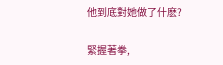他到底對她做了什麽?

緊握著拳,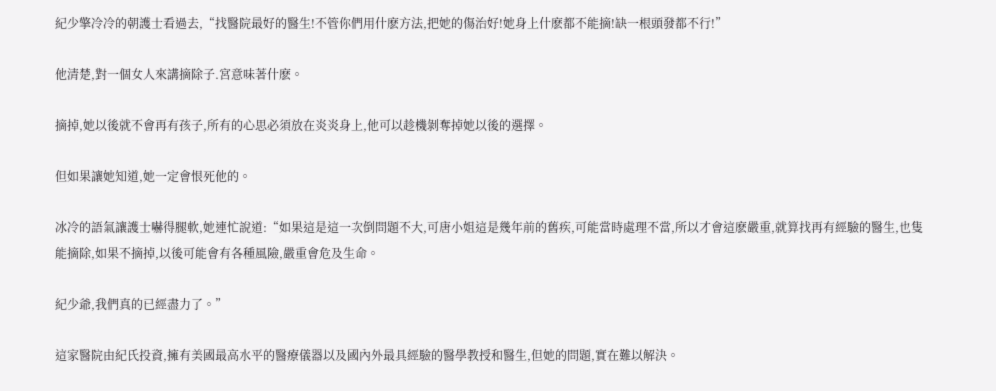紀少擎冷冷的朝護士看過去,“找醫院最好的醫生!不管你們用什麽方法,把她的傷治好!她身上什麽都不能摘!缺一根頭發都不行!”

他清楚,對一個女人來講摘除子.宮意味著什麽。

摘掉,她以後就不會再有孩子,所有的心思必須放在炎炎身上,他可以趁機剝奪掉她以後的選擇。

但如果讓她知道,她一定會恨死他的。

冰冷的語氣讓護士嚇得腿軟,她連忙說道:“如果這是這一次倒問題不大,可唐小姐這是幾年前的舊疾,可能當時處理不當,所以才會這麽嚴重,就算找再有經驗的醫生,也隻能摘除,如果不摘掉,以後可能會有各種風險,嚴重會危及生命。

紀少爺,我們真的已經盡力了。”

這家醫院由紀氏投資,擁有美國最高水平的醫療儀器以及國內外最具經驗的醫學教授和醫生,但她的問題,實在難以解決。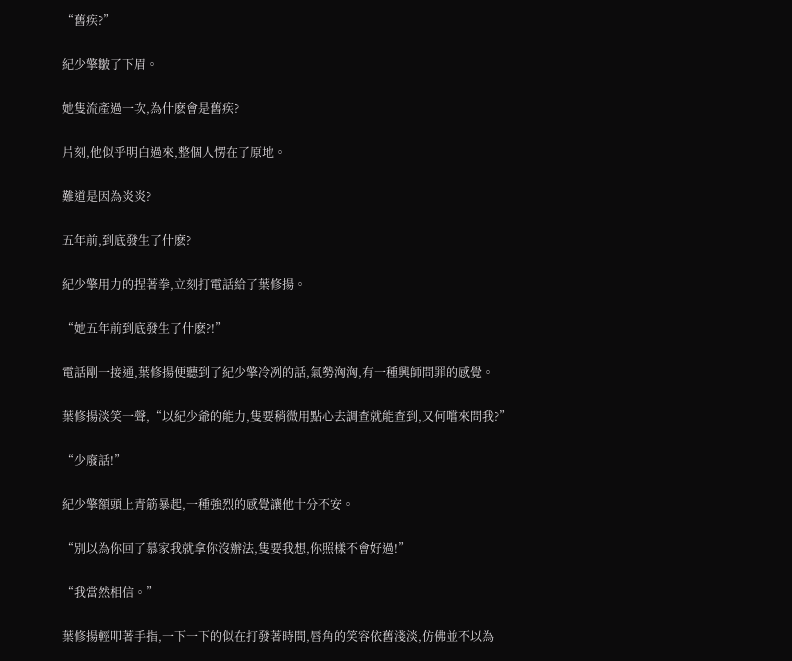“舊疾?”

紀少擎皺了下眉。

她隻流產過一次,為什麽會是舊疾?

片刻,他似乎明白過來,整個人愣在了原地。

難道是因為炎炎?

五年前,到底發生了什麽?

紀少擎用力的捏著拳,立刻打電話給了葉修揚。

“她五年前到底發生了什麽?!”

電話剛一接通,葉修揚便聽到了紀少擎冷冽的話,氣勢洶洶,有一種興師問罪的感覺。

葉修揚淡笑一聲,“以紀少爺的能力,隻要稍微用點心去調查就能查到,又何嚐來問我?”

“少廢話!”

紀少擎額頭上青筋暴起,一種強烈的感覺讓他十分不安。

“別以為你回了慕家我就拿你沒辦法,隻要我想,你照樣不會好過!”

“我當然相信。”

葉修揚輕叩著手指,一下一下的似在打發著時間,唇角的笑容依舊淺淡,仿佛並不以為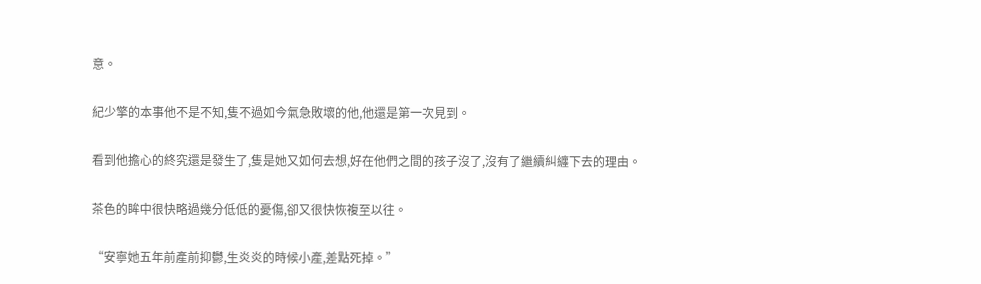意。

紀少擎的本事他不是不知,隻不過如今氣急敗壞的他,他還是第一次見到。

看到他擔心的終究還是發生了,隻是她又如何去想,好在他們之間的孩子沒了,沒有了繼續糾纏下去的理由。

茶色的眸中很快略過幾分低低的憂傷,卻又很快恢複至以往。

“安寧她五年前產前抑鬱,生炎炎的時候小產,差點死掉。”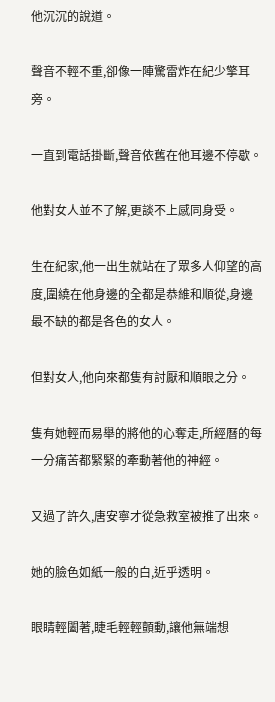他沉沉的說道。

聲音不輕不重,卻像一陣驚雷炸在紀少擎耳旁。

一直到電話掛斷,聲音依舊在他耳邊不停歇。

他對女人並不了解,更談不上感同身受。

生在紀家,他一出生就站在了眾多人仰望的高度,圍繞在他身邊的全都是恭維和順從,身邊最不缺的都是各色的女人。

但對女人,他向來都隻有討厭和順眼之分。

隻有她輕而易舉的將他的心奪走,所經曆的每一分痛苦都緊緊的牽動著他的神經。

又過了許久,唐安寧才從急救室被推了出來。

她的臉色如紙一般的白,近乎透明。

眼睛輕闔著,睫毛輕輕顫動,讓他無端想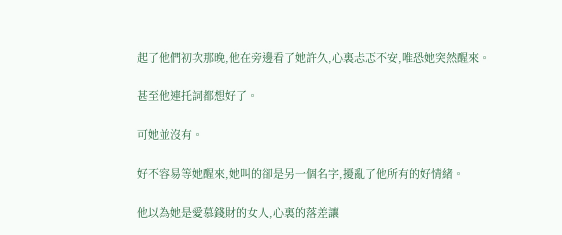起了他們初次那晚,他在旁邊看了她許久,心裏忐忑不安,唯恐她突然醒來。

甚至他連托詞都想好了。

可她並沒有。

好不容易等她醒來,她叫的卻是另一個名字,擾亂了他所有的好情緒。

他以為她是愛慕錢財的女人,心裏的落差讓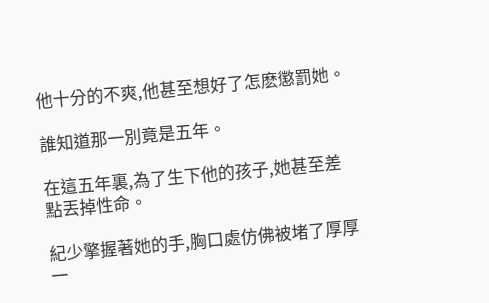他十分的不爽,他甚至想好了怎麽懲罰她。

誰知道那一別竟是五年。

在這五年裏,為了生下他的孩子,她甚至差點丟掉性命。

紀少擎握著她的手,胸口處仿佛被堵了厚厚一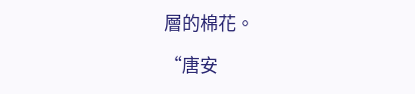層的棉花。

“唐安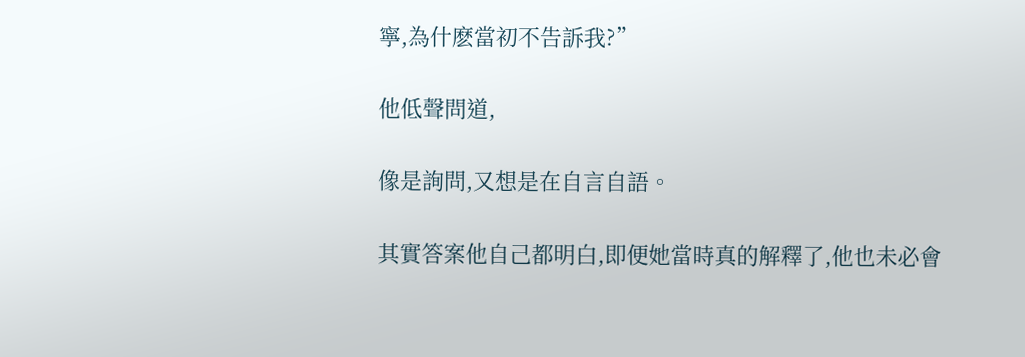寧,為什麽當初不告訴我?”

他低聲問道,

像是詢問,又想是在自言自語。

其實答案他自己都明白,即便她當時真的解釋了,他也未必會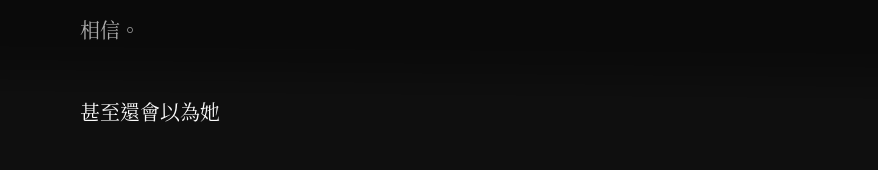相信。

甚至還會以為她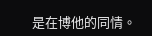是在博他的同情。